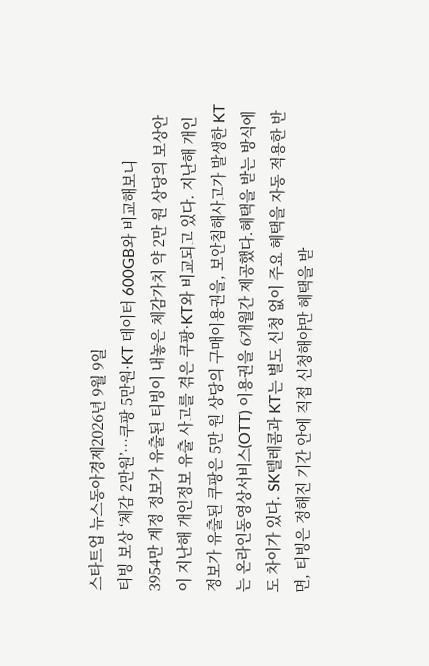스타트업 뉴스동아경제2026년 9월 9일
티빙 보상 ‘체감 2만원’…쿠팡 5만원·KT 데이터 600GB와 비교해보니
3954만 계정 정보가 유출된 티빙이 내놓은 체감가치 약 2만 원 상당의 보상안이 지난해 개인정보 유출 사고를 겪은 쿠팡·KT와 비교되고 있다. 지난해 개인정보가 유출된 쿠팡은 5만 원 상당의 구매이용권을, 보안침해사고가 발생한 KT는 온라인동영상서비스(OTT) 이용권을 6개월간 제공했다.혜택을 받는 방식에도 차이가 있다. SK텔레콤과 KT는 별도 신청 없이 주요 혜택을 자동 적용한 반면, 티빙은 정해진 기간 안에 직접 신청해야만 혜택을 받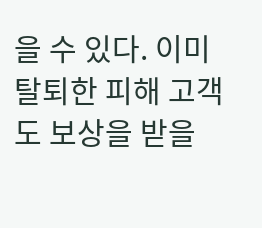을 수 있다. 이미 탈퇴한 피해 고객도 보상을 받을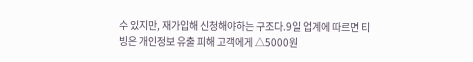수 있지만, 재가입해 신청해야하는 구조다.9일 업계에 따르면 티빙은 개인정보 유출 피해 고객에게 △5000원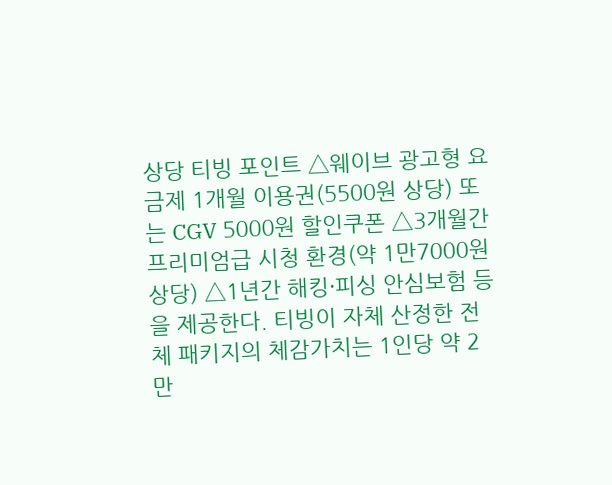상당 티빙 포인트 △웨이브 광고형 요금제 1개월 이용권(5500원 상당) 또는 CGV 5000원 할인쿠폰 △3개월간 프리미엄급 시청 환경(약 1만7000원 상당) △1년간 해킹·피싱 안심보험 등을 제공한다. 티빙이 자체 산정한 전체 패키지의 체감가치는 1인당 약 2만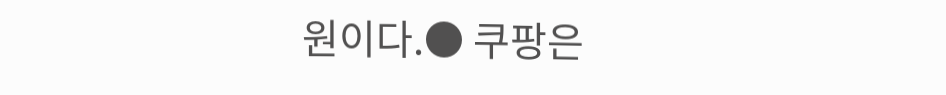원이다.● 쿠팡은